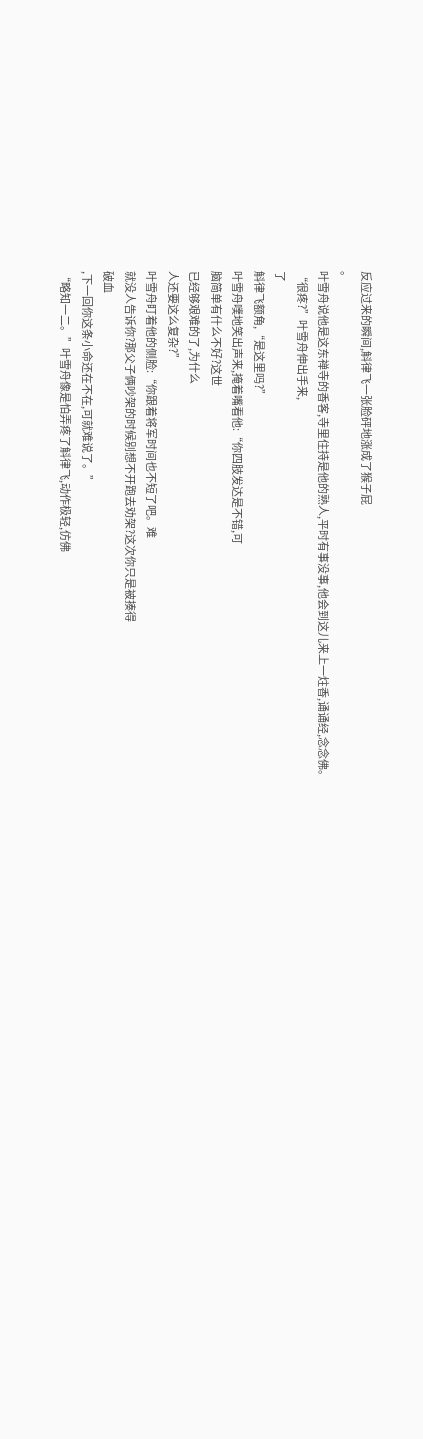反应过来的瞬间,斛律飞一张脸砰地涨成了猴子屁
。
叶雪舟说他是这东禅寺的香客,寺里住持是他的熟人,平时有事没事,他会到这儿来上一炷香,诵诵经,念念佛。
“很疼?”叶雪舟伸出手来,
了
斛律飞额角,“是这里吗?”
叶雪舟噗地笑出声来,掩着嘴看他:“你四肢发达是不错,可
脑简单有什么不好?这世
已经够艰难的了,为什么
人还要这么复杂?”
叶雪舟盯着他的侧脸:“你跟着将军时间也不短了吧。难
就没人告诉你?那父子俩吵架的时候别想不开跑去劝架?这次你只是被揍得
破血
,下一回你这条小命还在不在,可就难说了。”
“略知一二。”叶雪舟像是怕弄疼了斛律飞,动作极轻,仿佛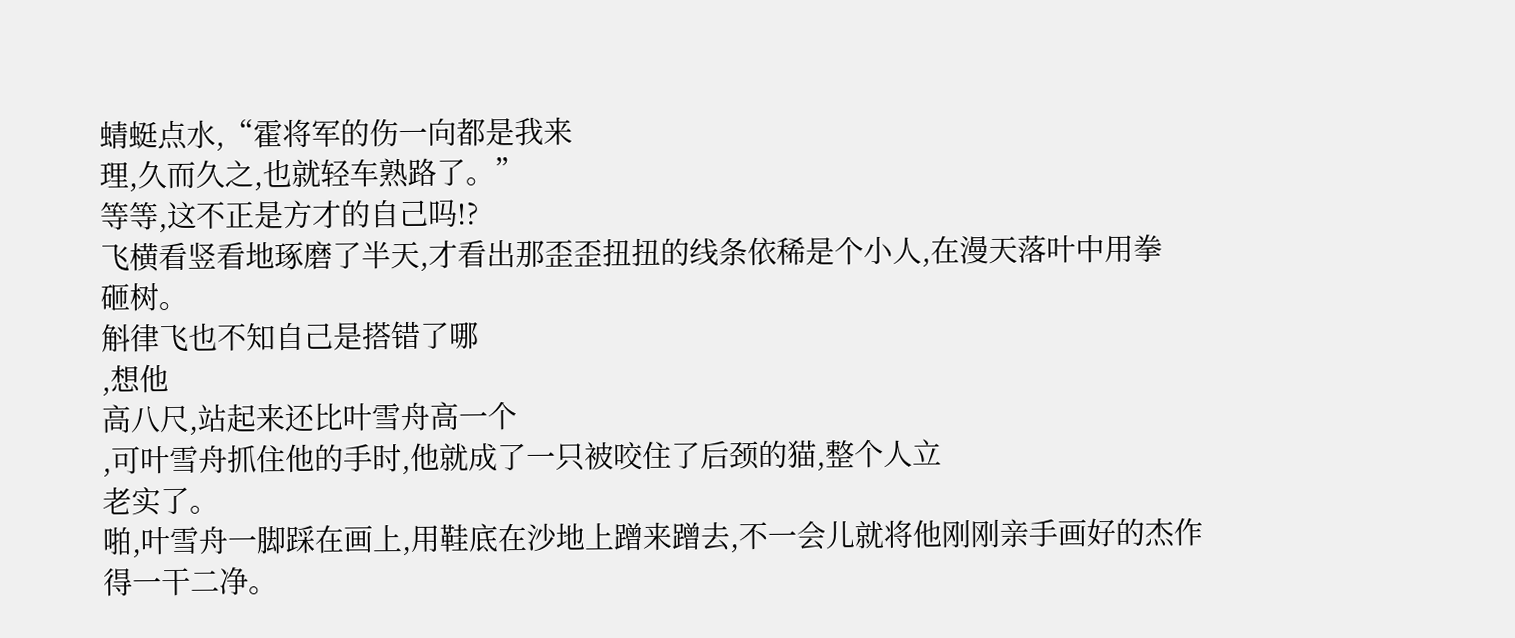蜻蜓点水,“霍将军的伤一向都是我来
理,久而久之,也就轻车熟路了。”
等等,这不正是方才的自己吗!?
飞横看竖看地琢磨了半天,才看出那歪歪扭扭的线条依稀是个小人,在漫天落叶中用拳
砸树。
斛律飞也不知自己是搭错了哪
,想他
高八尺,站起来还比叶雪舟高一个
,可叶雪舟抓住他的手时,他就成了一只被咬住了后颈的猫,整个人立
老实了。
啪,叶雪舟一脚踩在画上,用鞋底在沙地上蹭来蹭去,不一会儿就将他刚刚亲手画好的杰作
得一干二净。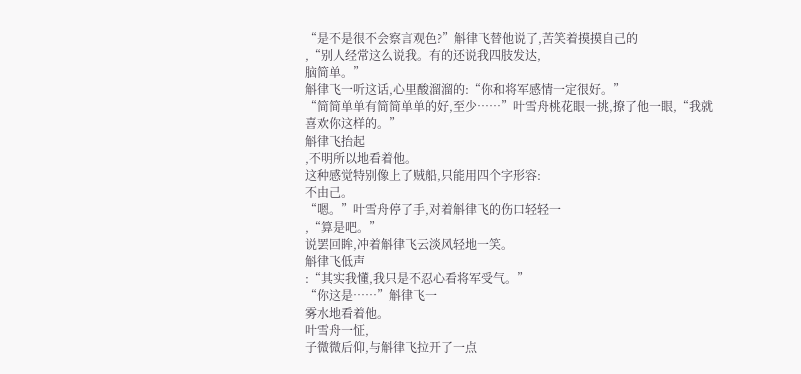“是不是很不会察言观色?”斛律飞替他说了,苦笑着摸摸自己的
,“别人经常这么说我。有的还说我四肢发达,
脑简单。”
斛律飞一听这话,心里酸溜溜的:“你和将军感情一定很好。”
“简简单单有简简单单的好,至少……”叶雪舟桃花眼一挑,撩了他一眼,“我就
喜欢你这样的。”
斛律飞抬起
,不明所以地看着他。
这种感觉特别像上了贼船,只能用四个字形容:
不由己。
“嗯。”叶雪舟停了手,对着斛律飞的伤口轻轻一
,“算是吧。”
说罢回眸,冲着斛律飞云淡风轻地一笑。
斛律飞低声
:“其实我懂,我只是不忍心看将军受气。”
“你这是……”斛律飞一
雾水地看着他。
叶雪舟一怔,
子微微后仰,与斛律飞拉开了一点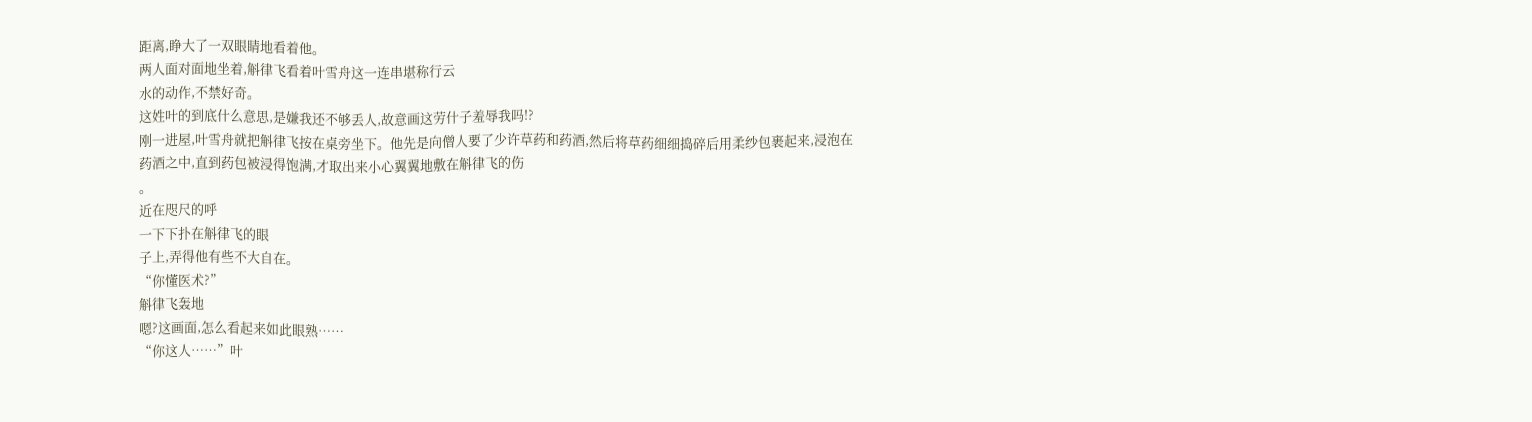距离,睁大了一双眼睛地看着他。
两人面对面地坐着,斛律飞看着叶雪舟这一连串堪称行云
水的动作,不禁好奇。
这姓叶的到底什么意思,是嫌我还不够丢人,故意画这劳什子羞辱我吗!?
刚一进屋,叶雪舟就把斛律飞按在桌旁坐下。他先是向僧人要了少许草药和药酒,然后将草药细细捣碎后用柔纱包裹起来,浸泡在药酒之中,直到药包被浸得饱满,才取出来小心翼翼地敷在斛律飞的伤
。
近在咫尺的呼
一下下扑在斛律飞的眼
子上,弄得他有些不大自在。
“你懂医术?”
斛律飞轰地
嗯?这画面,怎么看起来如此眼熟……
“你这人……”叶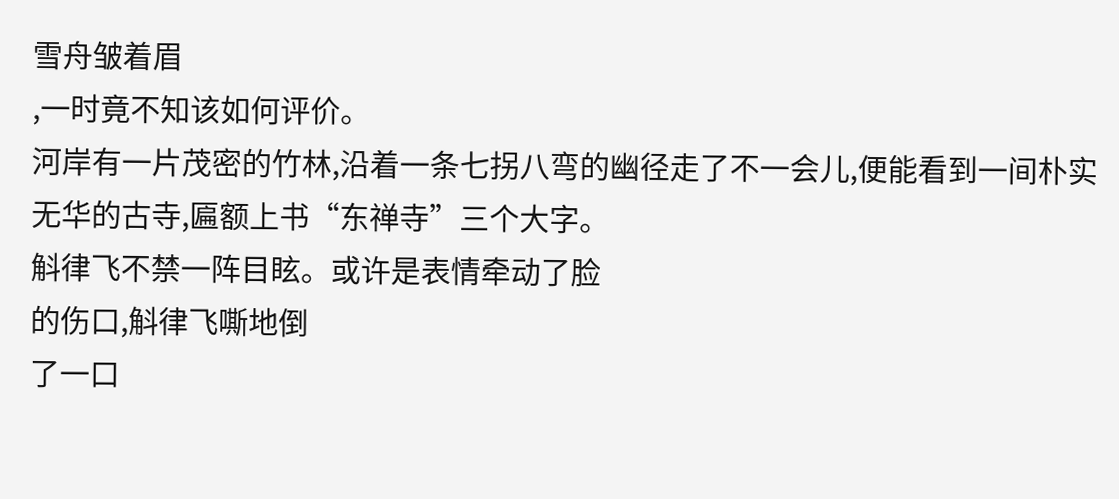雪舟皱着眉
,一时竟不知该如何评价。
河岸有一片茂密的竹林,沿着一条七拐八弯的幽径走了不一会儿,便能看到一间朴实无华的古寺,匾额上书“东禅寺”三个大字。
斛律飞不禁一阵目眩。或许是表情牵动了脸
的伤口,斛律飞嘶地倒
了一口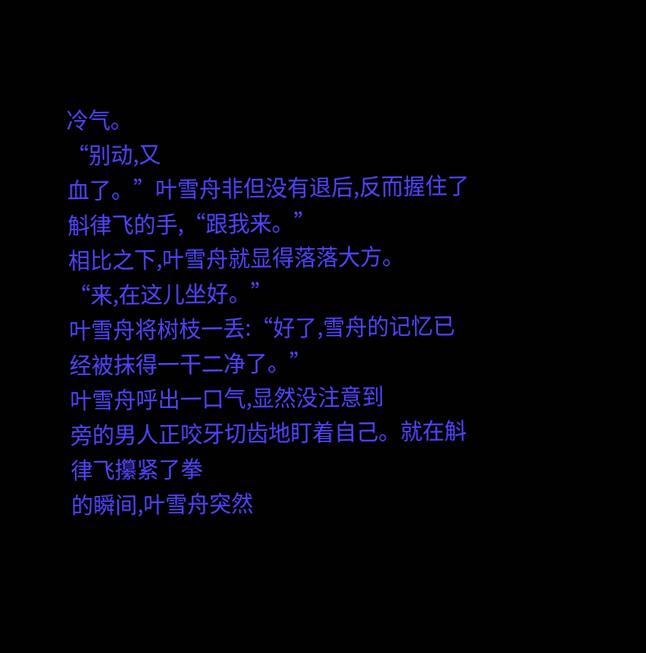冷气。
“别动,又
血了。”叶雪舟非但没有退后,反而握住了斛律飞的手,“跟我来。”
相比之下,叶雪舟就显得落落大方。
“来,在这儿坐好。”
叶雪舟将树枝一丢:“好了,雪舟的记忆已经被抹得一干二净了。”
叶雪舟呼出一口气,显然没注意到
旁的男人正咬牙切齿地盯着自己。就在斛律飞攥紧了拳
的瞬间,叶雪舟突然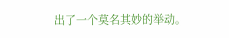出了一个莫名其妙的举动。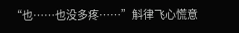“也……也没多疼……”斛律飞心慌意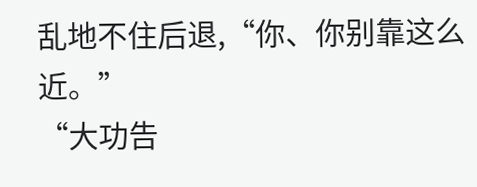乱地不住后退,“你、你别靠这么近。”
“大功告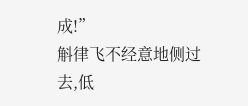成!”
斛律飞不经意地侧过
去,低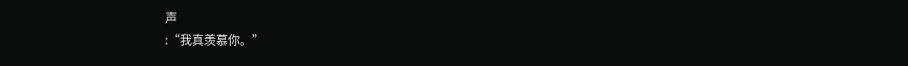声
:“我真羡慕你。”